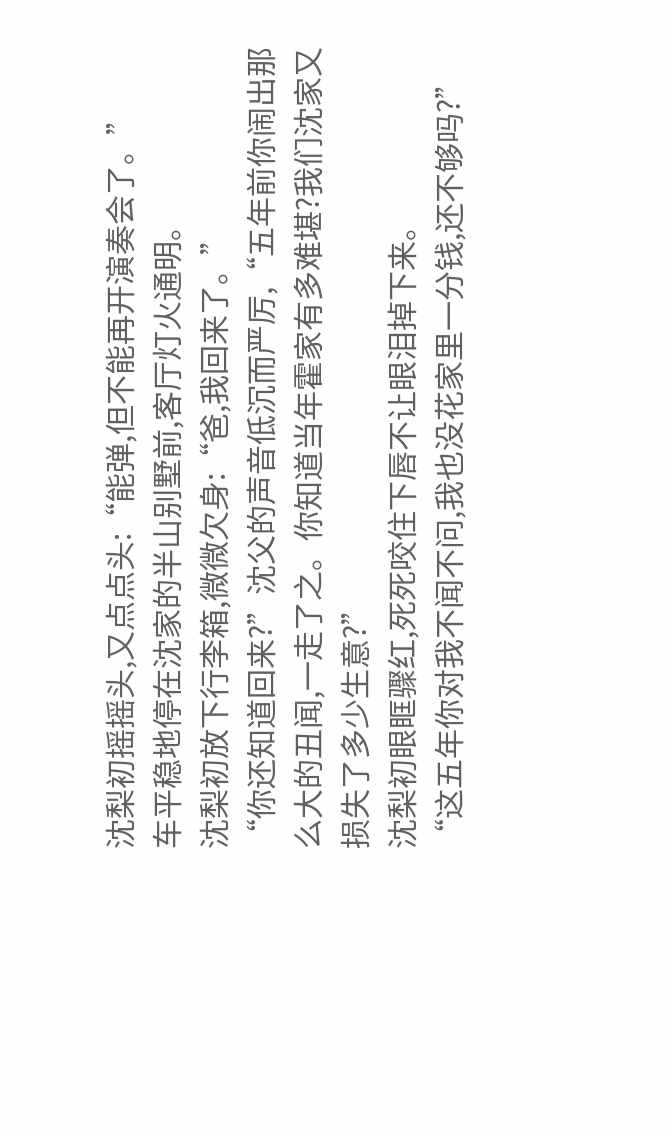沈梨初摇摇头,又点点头:“能弹,但不能再开演奏会了。”
车平稳地停在沈家的半山别墅前,客厅灯火通明。
沈梨初放下行李箱,微微欠身:“爸,我回来了。”
“你还知道回来?”沈父的声音低沉而严厉,“五年前你闹出那么大的丑闻,一走了之。你知道当年霍家有多难堪?我们沈家又损失了多少生意?”
沈梨初眼眶骤红,死死咬住下唇不让眼泪掉下来。
“这五年你对我不闻不问,我也没花家里一分钱,还不够吗?”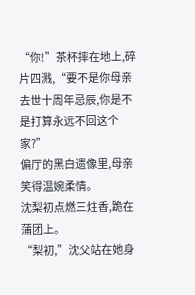“你!”茶杯摔在地上,碎片四溅,“要不是你母亲去世十周年忌辰,你是不是打算永远不回这个家?”
偏厅的黑白遗像里,母亲笑得温婉柔情。
沈梨初点燃三炷香,跪在蒲团上。
“梨初,”沈父站在她身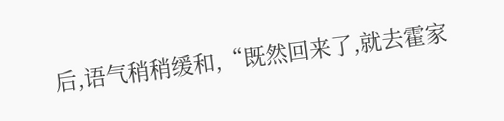后,语气稍稍缓和,“既然回来了,就去霍家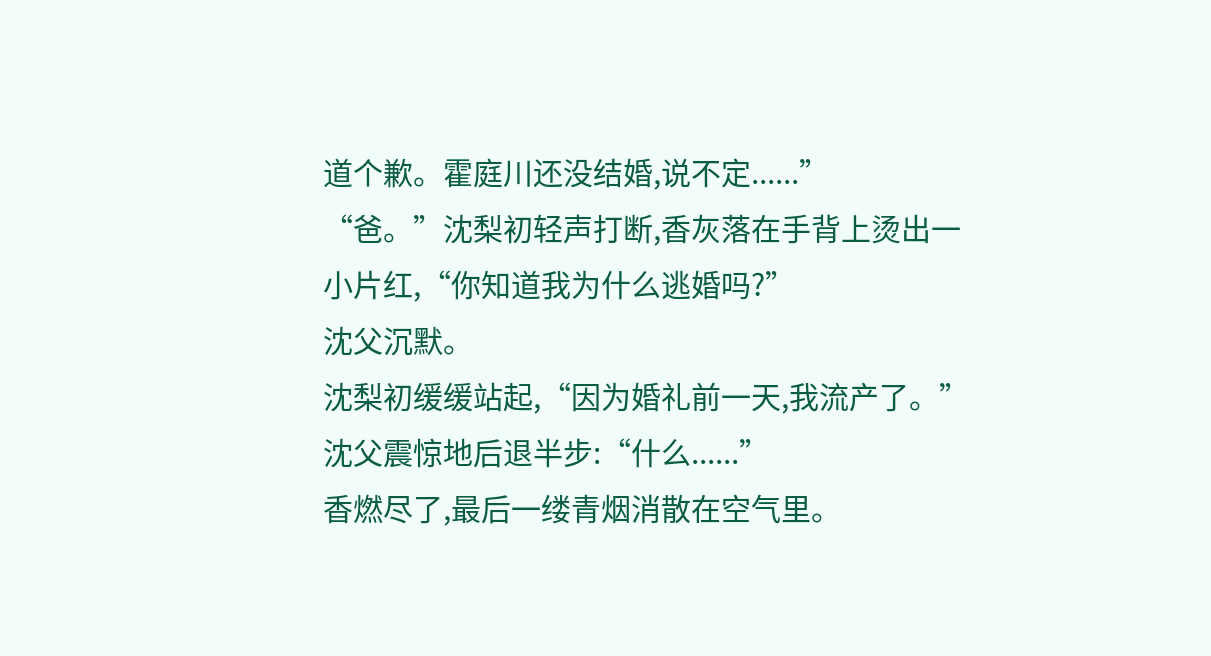道个歉。霍庭川还没结婚,说不定......”
“爸。”沈梨初轻声打断,香灰落在手背上烫出一小片红,“你知道我为什么逃婚吗?”
沈父沉默。
沈梨初缓缓站起,“因为婚礼前一天,我流产了。”
沈父震惊地后退半步:“什么......”
香燃尽了,最后一缕青烟消散在空气里。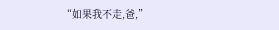“如果我不走,爸,”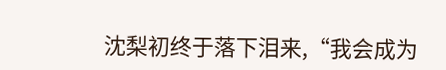沈梨初终于落下泪来,“我会成为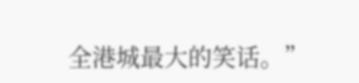全港城最大的笑话。”